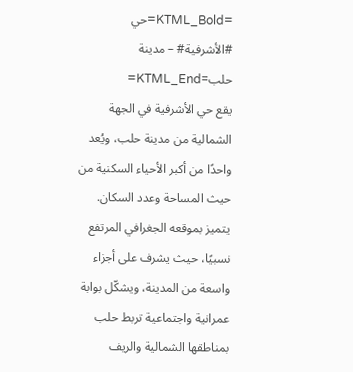=KTML_Bold=حي #الأشرفية# – مدينة حلب=KTML_End=
يقع حي الأشرفية في الجهة الشمالية من مدينة حلب، ويُعد واحدًا من أكبر الأحياء السكنية من حيث المساحة وعدد السكان. يتميز بموقعه الجغرافي المرتفع نسبيًا، حيث يشرف على أجزاء واسعة من المدينة، ويشكّل بوابة عمرانية واجتماعية تربط حلب بمناطقها الشمالية والريف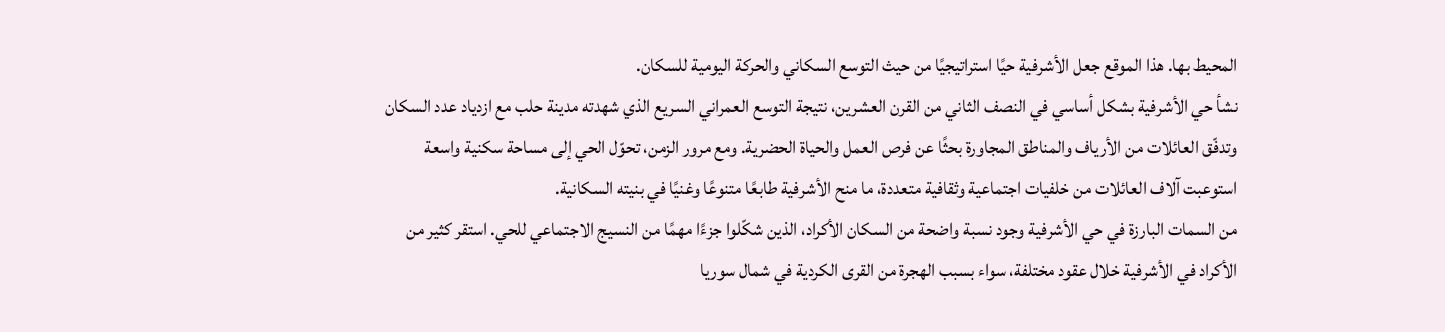المحيط بها. هذا الموقع جعل الأشرفية حيًا استراتيجيًا من حيث التوسع السكاني والحركة اليومية للسكان.
نشأ حي الأشرفية بشكل أساسي في النصف الثاني من القرن العشرين، نتيجة التوسع العمراني السريع الذي شهدته مدينة حلب مع ازدياد عدد السكان وتدفّق العائلات من الأرياف والمناطق المجاورة بحثًا عن فرص العمل والحياة الحضرية. ومع مرور الزمن، تحوّل الحي إلى مساحة سكنية واسعة استوعبت آلاف العائلات من خلفيات اجتماعية وثقافية متعددة، ما منح الأشرفية طابعًا متنوعًا وغنيًا في بنيته السكانية.
من السمات البارزة في حي الأشرفية وجود نسبة واضحة من السكان الأكراد، الذين شكّلوا جزءًا مهمًا من النسيج الاجتماعي للحي. استقر كثير من الأكراد في الأشرفية خلال عقود مختلفة، سواء بسبب الهجرة من القرى الكردية في شمال سوريا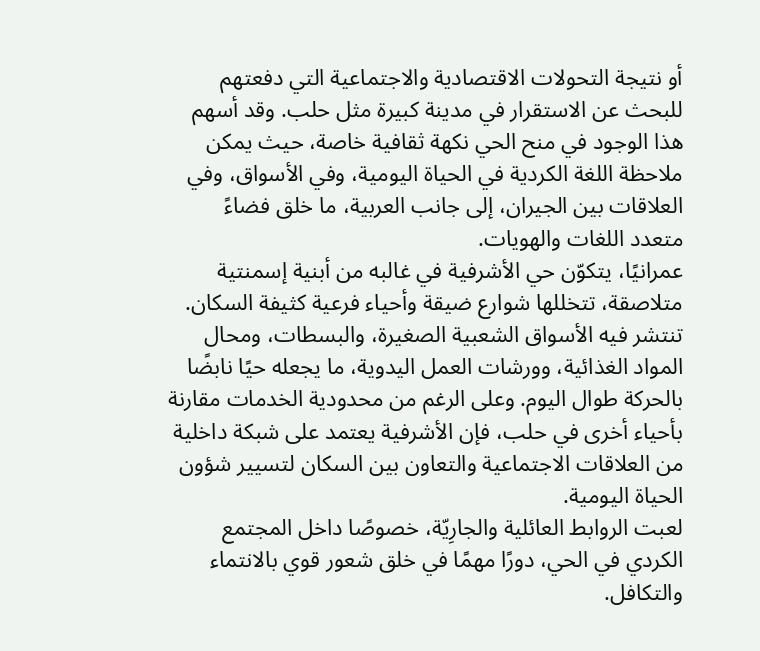أو نتيجة التحولات الاقتصادية والاجتماعية التي دفعتهم للبحث عن الاستقرار في مدينة كبيرة مثل حلب. وقد أسهم هذا الوجود في منح الحي نكهة ثقافية خاصة، حيث يمكن ملاحظة اللغة الكردية في الحياة اليومية، وفي الأسواق، وفي العلاقات بين الجيران، إلى جانب العربية، ما خلق فضاءً متعدد اللغات والهويات.
عمرانيًا، يتكوّن حي الأشرفية في غالبه من أبنية إسمنتية متلاصقة، تتخللها شوارع ضيقة وأحياء فرعية كثيفة السكان. تنتشر فيه الأسواق الشعبية الصغيرة، والبسطات، ومحال المواد الغذائية، وورشات العمل اليدوية، ما يجعله حيًا نابضًا بالحركة طوال اليوم. وعلى الرغم من محدودية الخدمات مقارنة بأحياء أخرى في حلب، فإن الأشرفية يعتمد على شبكة داخلية من العلاقات الاجتماعية والتعاون بين السكان لتسيير شؤون الحياة اليومية.
لعبت الروابط العائلية والجارِيّة، خصوصًا داخل المجتمع الكردي في الحي، دورًا مهمًا في خلق شعور قوي بالانتماء والتكافل.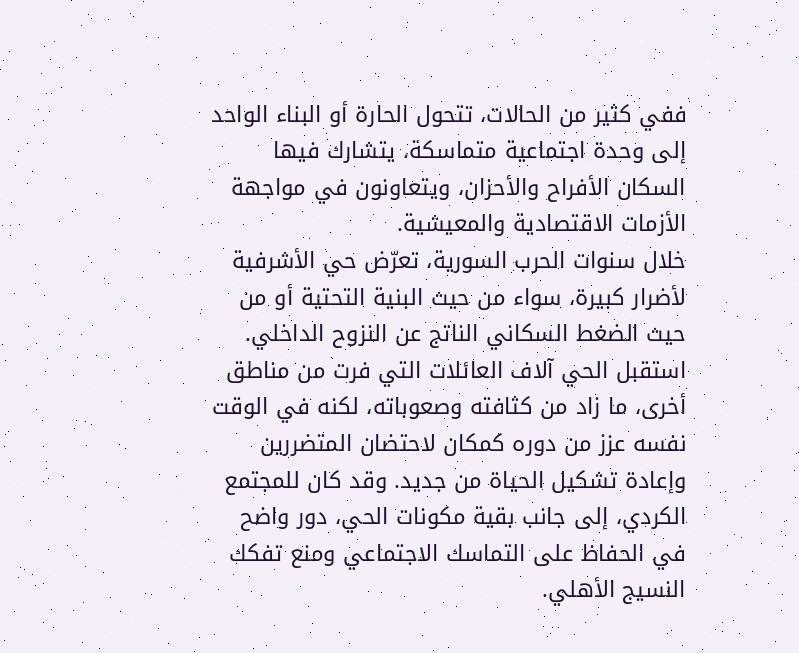ففي كثير من الحالات، تتحول الحارة أو البناء الواحد إلى وحدة اجتماعية متماسكة، يتشارك فيها السكان الأفراح والأحزان، ويتعاونون في مواجهة الأزمات الاقتصادية والمعيشية.
خلال سنوات الحرب السورية، تعرّض حي الأشرفية لأضرار كبيرة، سواء من حيث البنية التحتية أو من حيث الضغط السكاني الناتج عن النزوح الداخلي. استقبل الحي آلاف العائلات التي فرت من مناطق أخرى، ما زاد من كثافته وصعوباته، لكنه في الوقت نفسه عزز من دوره كمكان لاحتضان المتضررين وإعادة تشكيل الحياة من جديد. وقد كان للمجتمع الكردي، إلى جانب بقية مكونات الحي، دور واضح في الحفاظ على التماسك الاجتماعي ومنع تفكك النسيج الأهلي.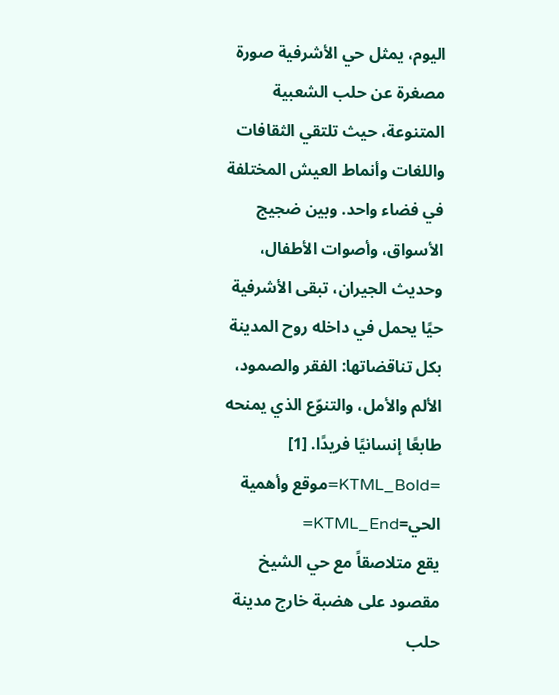اليوم، يمثل حي الأشرفية صورة مصغرة عن حلب الشعبية المتنوعة، حيث تلتقي الثقافات واللغات وأنماط العيش المختلفة في فضاء واحد. وبين ضجيج الأسواق، وأصوات الأطفال، وحديث الجيران، تبقى الأشرفية حيًا يحمل في داخله روح المدينة بكل تناقضاتها: الفقر والصمود، الألم والأمل، والتنوّع الذي يمنحه طابعًا إنسانيًا فريدًا. [1]
=KTML_Bold=موقع وأهمية الحي=KTML_End=
يقع متلاصقاً مع حي الشيخ مقصود على هضبة خارج مدينة حلب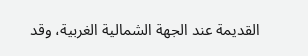القديمة عند الجهة الشمالية الغربية، وقد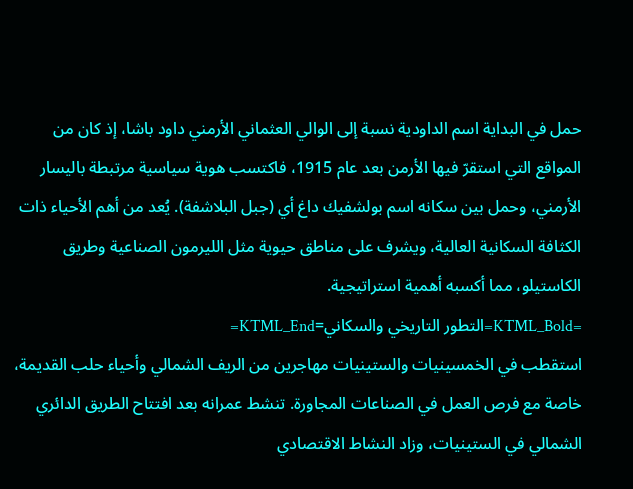حمل في البداية اسم الداودية نسبة إلى الوالي العثماني الأرمني داود باشا، إذ كان من المواقع التي استقرّ فيها الأرمن بعد عام 1915، فاكتسب هوية سياسية مرتبطة باليسار الأرمني، وحمل بين سكانه اسم بولشفيك داغ أي (جبل البلاشفة). يُعد من أهم الأحياء ذات الكثافة السكانية العالية، ويشرف على مناطق حيوية مثل الليرمون الصناعية وطريق الكاستيلو، مما أكسبه أهمية استراتيجية.
=KTML_Bold=التطور التاريخي والسكاني=KTML_End=
استقطب في الخمسينيات والستينيات مهاجرين من الريف الشمالي وأحياء حلب القديمة، خاصة مع فرص العمل في الصناعات المجاورة. تنشط عمرانه بعد افتتاح الطريق الدائري الشمالي في الستينيات، وزاد النشاط الاقتصادي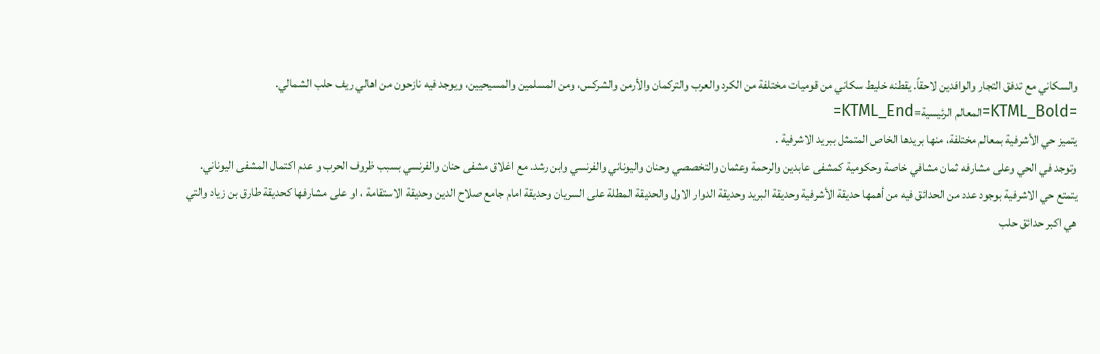والسكاني مع تدفق التجار والوافدين لاحقاً. يقطنه خليط سكاني من قوميات مختلفة من الكرد والعرب والتركمان والأرمن والشركس، ومن المسلمين والمسيحيين، ويوجد فيه نازحون من اهالي ريف حلب الشمالي.
=KTML_Bold=المعالم الرئيسية=KTML_End=
يتميز حي الأشرفية بمعالم مختلفة، منها بريدها الخاص المتمثل ببريد الاشرفية .
وتوجد في الحي وعلى مشارفه ثمان مشافي خاصة وحكومية كمشفى عابدين والرحمة وعثمان والتخصصي وحنان واليوناني والفرنسي وابن رشد. مع اغلاق مشفى حنان والفرنسي بسبب ظروف الحرب و عدم اكتمال المشفى اليوناني.
يتمتع حي الاشرفية بوجود عدد من الحدائق فيه من أهمها حديقة الأشرفية وحديقة البريد وحديقة الدوار الاول والحديقة المطلة على السريان وحديقة امام جامع صلاح الدين وحديقة الاستقامة ، او على مشارفها كحديقة طارق بن زياد والتي هي اكبر حدائق حلب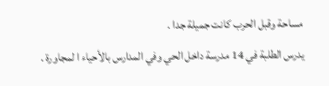مساحة وقبل الحرب كانت جميلة جدا .
يدرس الطلبة في 14 مدرسة داخل الحي وفي المدارس بالأحياء ا لمجاورة .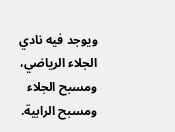ويوجد فيه نادي الجلاء الرياضي، ومسبح الجلاء ومسبح الرابية.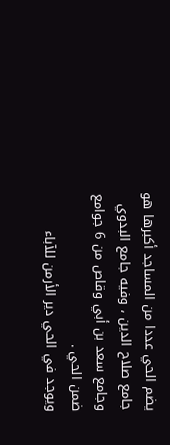يضم الحي عددا من المساجد أكبرها هو جامع صلاح الدين ، وفيه جامع البدوي وجامع سعد بن أبي وقاص من 6 جوامع ضمن الحي .
ويوجد في الحي دير الأرمن للآباء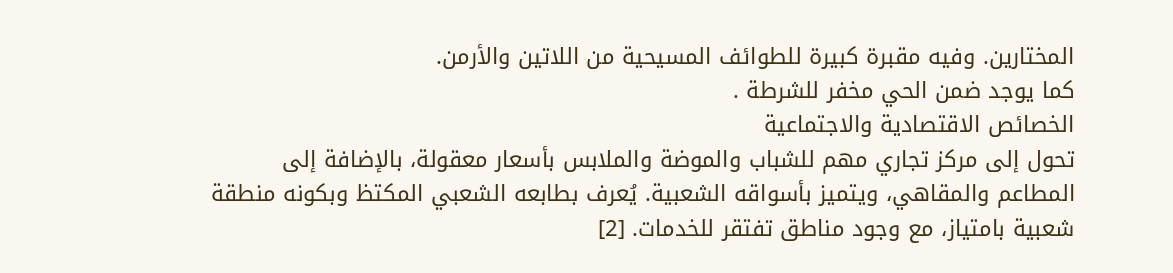المختارين. وفيه مقبرة كبيرة للطوائف المسيحية من اللاتين والأرمن.
كما يوجد ضمن الحي مخفر للشرطة .
الخصائص الاقتصادية والاجتماعية
تحول إلى مركز تجاري مهم للشباب والموضة والملابس بأسعار معقولة، بالإضافة إلى المطاعم والمقاهي، ويتميز بأسواقه الشعبية. يُعرف بطابعه الشعبي المكتظ وبكونه منطقة شعبية بامتياز، مع وجود مناطق تفتقر للخدمات. [2]